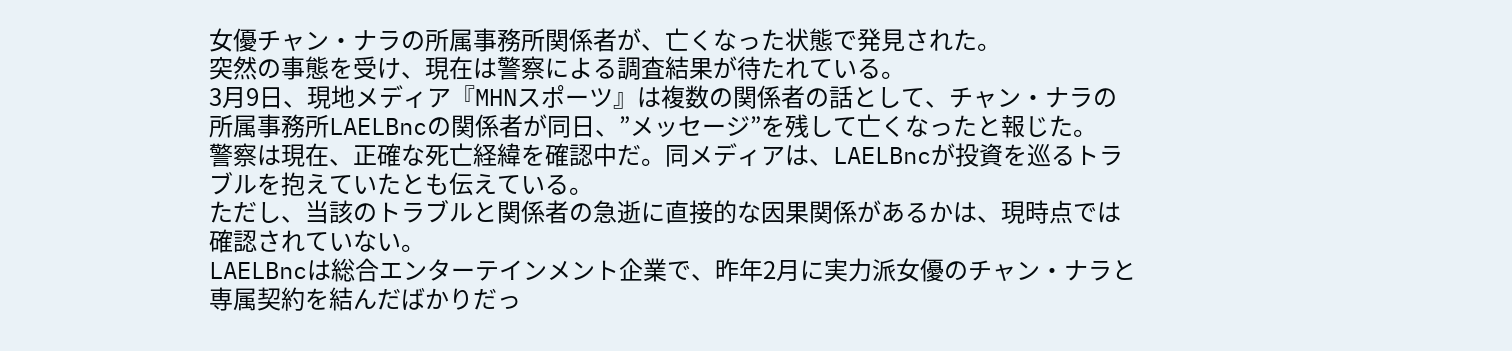女優チャン・ナラの所属事務所関係者が、亡くなった状態で発見された。
突然の事態を受け、現在は警察による調査結果が待たれている。
3月9日、現地メディア『MHNスポーツ』は複数の関係者の話として、チャン・ナラの所属事務所LAELBncの関係者が同日、”メッセージ”を残して亡くなったと報じた。
警察は現在、正確な死亡経緯を確認中だ。同メディアは、LAELBncが投資を巡るトラブルを抱えていたとも伝えている。
ただし、当該のトラブルと関係者の急逝に直接的な因果関係があるかは、現時点では確認されていない。
LAELBncは総合エンターテインメント企業で、昨年2月に実力派女優のチャン・ナラと専属契約を結んだばかりだっ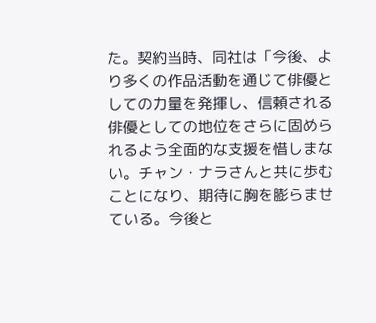た。契約当時、同社は「今後、より多くの作品活動を通じて俳優としての力量を発揮し、信頼される俳優としての地位をさらに固められるよう全面的な支援を惜しまない。チャン・ナラさんと共に歩むことになり、期待に胸を膨らませている。今後と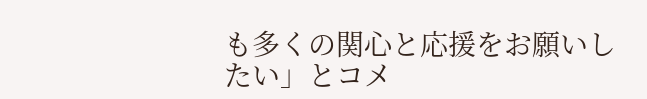も多くの関心と応援をお願いしたい」とコメ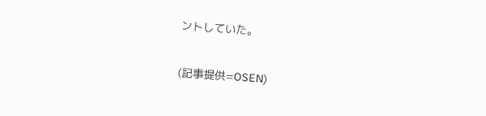ントしていた。

(記事提供=OSEN)